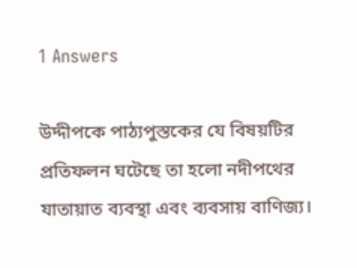1 Answers

উদ্দীপকে পাঠ্যপুস্তকের যে বিষয়টির প্রতিফলন ঘটেছে তা হলো নদীপথের যাতায়াত ব্যবস্থা এবং ব্যবসায় বাণিজ্য।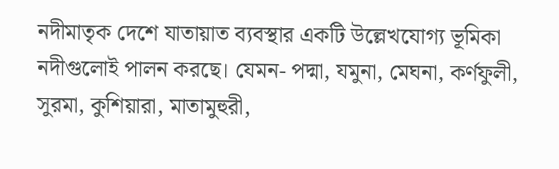নদীমাতৃক দেশে যাতায়াত ব্যবস্থার একটি উল্লেখযোগ্য ভূমিকা নদীগুলোই পালন করছে। যেমন- পদ্মা, যমুনা, মেঘনা, কর্ণফুলী, সুরমা, কুশিয়ারা, মাতামুহুরী,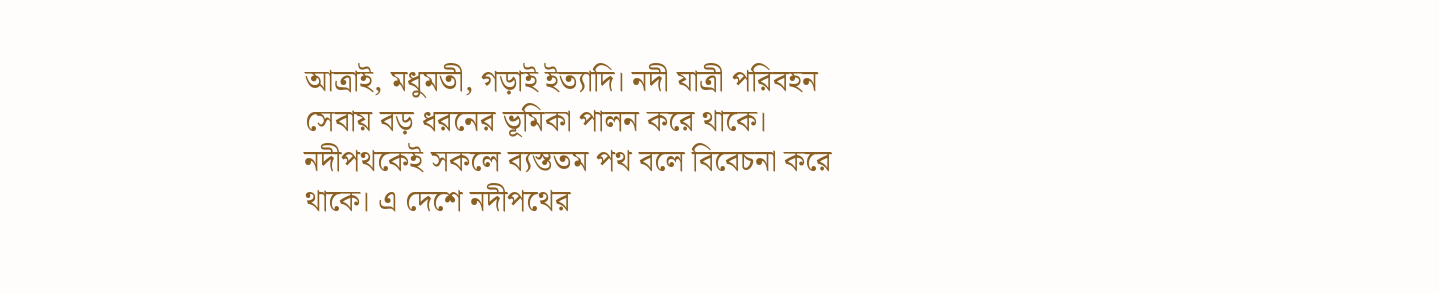আত্রাই, মধুমতী, গড়াই ইত্যাদি। নদী যাত্রী পরিবহন সেবায় বড় ধরনের ভূমিকা পালন করে থাকে। নদীপথকেই সকলে ব্যস্ততম পথ বলে বিবেচনা করে থাকে। এ দেশে নদীপথের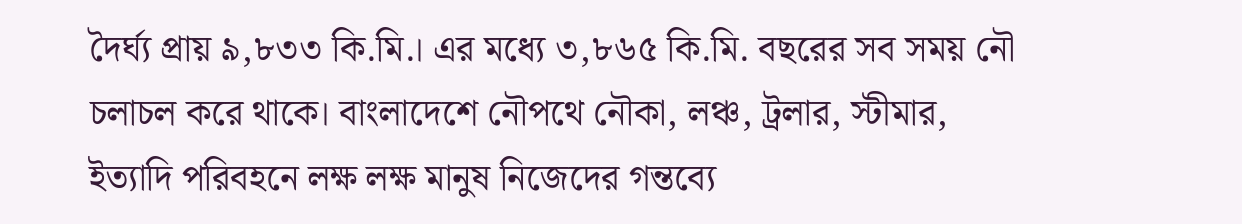দৈর্ঘ্য প্রায় ৯,৮৩৩ কি.মি.। এর মধ্যে ৩,৮৬৫ কি.মি. বছরের সব সময় নৌ চলাচল করে থাকে। বাংলাদেশে নৌপথে নৌকা, লঞ্চ, ট্রলার, স্টীমার, ইত্যাদি পরিবহনে লক্ষ লক্ষ মানুষ নিজেদের গন্তব্যে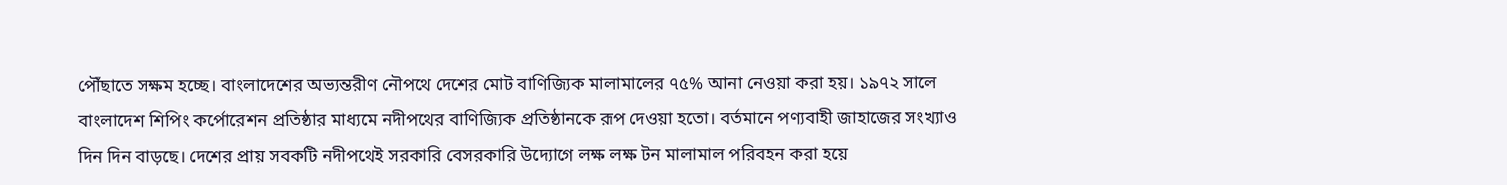পৌঁছাতে সক্ষম হচ্ছে। বাংলাদেশের অভ্যন্তরীণ নৌপথে দেশের মোট বাণিজ্যিক মালামালের ৭৫% আনা নেওয়া করা হয়। ১৯৭২ সালে বাংলাদেশ শিপিং কর্পোরেশন প্রতিষ্ঠার মাধ্যমে নদীপথের বাণিজ্যিক প্রতিষ্ঠানকে রূপ দেওয়া হতো। বর্তমানে পণ্যবাহী জাহাজের সংখ্যাও দিন দিন বাড়ছে। দেশের প্রায় সবকটি নদীপথেই সরকারি বেসরকারি উদ্যোগে লক্ষ লক্ষ টন মালামাল পরিবহন করা হয়ে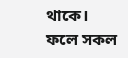থাকে। ফলে সকল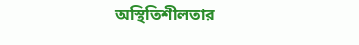অস্থিতিশীলতার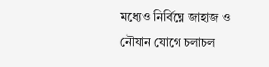মধ্যেও নির্বিঘ্নে জাহাজ ও নৌযান যোগে চলাচল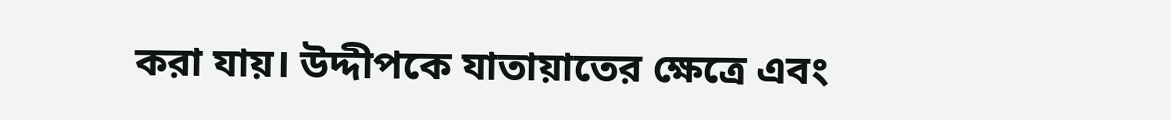করা যায়। উদ্দীপকে যাতায়াতের ক্ষেত্রে এবং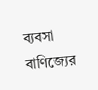ব্যবসা বাণিজ্যের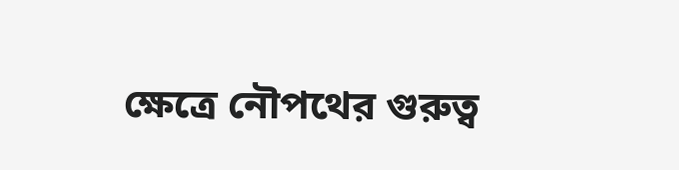ক্ষেত্রে নৌপথের গুরুত্ব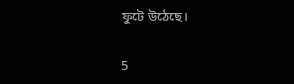ফুটে উঠেছে।

5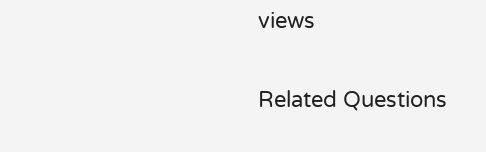views

Related Questions